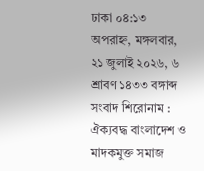ঢাকা ০৪:১৩ অপরাহ্ন, মঙ্গলবার, ২১ জুলাই ২০২৬, ৬ শ্রাবণ ১৪৩৩ বঙ্গাব্দ
সংবাদ শিরোনাম :
ঐক্যবদ্ধ বাংলাদেশ ও মাদকমুক্ত সমাজ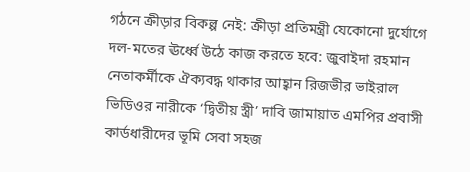গঠনে ক্রীড়ার বিকল্প নেই: ক্রীড়া প্রতিমন্ত্রী যেকোনো দুর্যোগে দল-মতের ঊর্ধ্বে উঠে কাজ করতে হবে: জুবাইদা রহমান নেতাকর্মীকে ঐক্যবদ্ধ থাকার আহ্বান রিজভীর ভাইরাল ভিডিওর নারীকে ‘দ্বিতীয় স্ত্রী’ দাবি জামায়াত এমপির প্রবাসী কার্ডধারীদের ভূমি সেবা সহজ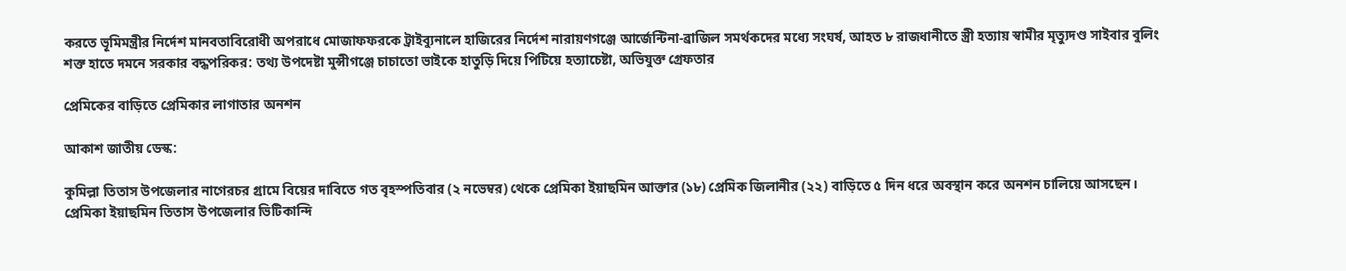করতে ভূমিমন্ত্রীর নির্দেশ মানবতাবিরোধী অপরাধে মোজাফফরকে ট্রাইব্যুনালে হাজিরের নির্দেশ নারায়ণগঞ্জে আর্জেন্টিনা-ব্রাজিল সমর্থকদের মধ্যে সংঘর্ষ, আহত ৮ রাজধানীতে স্ত্রী হত্যায় স্বামীর মৃত্যুদণ্ড সাইবার বুলিং শক্ত হাতে দমনে সরকার বদ্ধপরিকর: তথ্য উপদেষ্টা মুন্সীগঞ্জে চাচাতো ভাইকে হাতুড়ি দিয়ে পিটিয়ে হত্যাচেষ্টা, অভিযুক্ত গ্রেফতার

প্রেমিকের বাড়িতে প্রেমিকার লাগাতার অনশন

আকাশ জাতীয় ডেস্ক:

কুমিল্লা তিতাস উপজেলার নাগেরচর গ্রামে বিয়ের দাবিতে গত বৃহস্পতিবার (২ নভেম্বর) থেকে প্রেমিকা ইয়াছমিন আক্তার (১৮) প্রেমিক জিলানীর (২২) বাড়িতে ৫ দিন ধরে অবস্থান করে অনশন চালিয়ে আসছেন। প্রেমিকা ইয়াছমিন তিতাস উপজেলার ভিটিকান্দি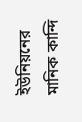ইউনিয়নের মানিক কান্দি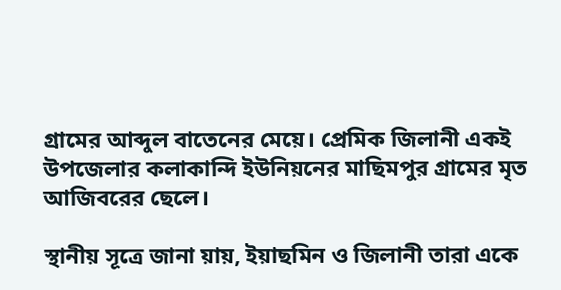গ্রামের আব্দুল বাতেনের মেয়ে। প্রেমিক জিলানী একই উপজেলার কলাকান্দি ইউনিয়নের মাছিমপুর গ্রামের মৃত আজিবরের ছেলে।

স্থানীয় সূত্রে জানা য়ায়, ইয়াছমিন ও জিলানী তারা একে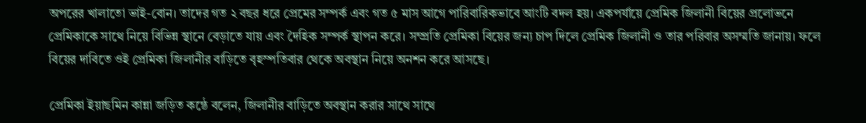অপরের খালাতো ভাই-বোন। তাদের গত ২ বছর ধরে প্রেমের সম্পর্ক এবং গত ৫ মাস আগে পারিবারিকভাবে আংটি বদল হয়। একপর্যায়ে প্রেমিক জিলানী বিয়ের প্রলোভনে প্রেমিকাকে সাথে নিয়ে বিভিন্ন স্থানে বেড়াতে যায় এবং দৈহিক সম্পর্ক স্থাপন করে। সম্প্রতি প্রেমিকা বিয়ের জন্য চাপ দিলে প্রেমিক জিলানী ও তার পরিবার অসম্মতি জানায়। ফলে বিয়ের দাবিতে ওই প্রেমিকা জিলানীর বাড়িতে বৃহস্পতিবার থেকে অবস্থান নিয়ে অনশন করে আসছে।

প্রেমিকা ইয়াছমিন কান্না জড়িত কন্ঠে বলেন, জিলানীর বাড়িতে অবস্থান করার সাথে সাথে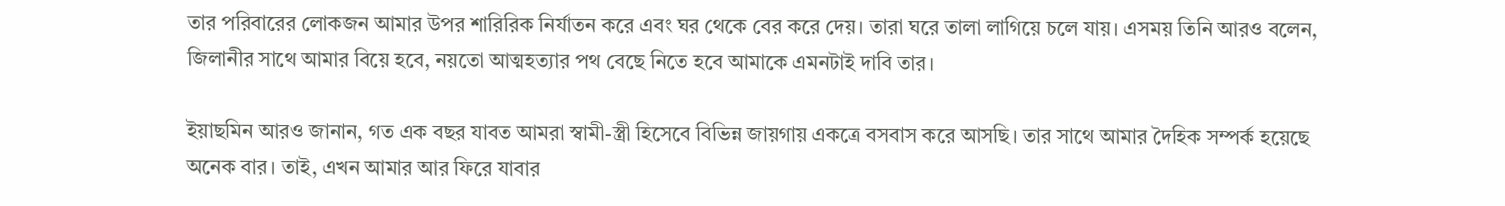তার পরিবারের লোকজন আমার উপর শারিরিক নির্যাতন করে এবং ঘর থেকে বের করে দেয়। তারা ঘরে তালা লাগিয়ে চলে যায়। এসময় তিনি আরও বলেন, জিলানীর সাথে আমার বিয়ে হবে, নয়তো আত্মহত্যার পথ বেছে নিতে হবে আমাকে এমনটাই দাবি তার।

ইয়াছমিন আরও জানান, গত এক বছর যাবত আমরা স্বামী-স্ত্রী হিসেবে বিভিন্ন জায়গায় একত্রে বসবাস করে আসছি। তার সাথে আমার দৈহিক সম্পর্ক হয়েছে অনেক বার। তাই, এখন আমার আর ফিরে যাবার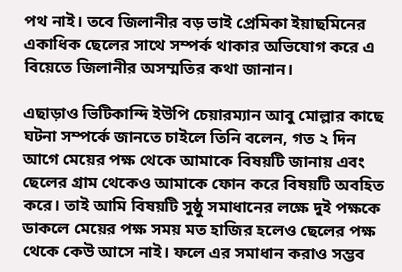পথ নাই। তবে জিলানীর বড় ভাই প্রেমিকা ইয়াছমিনের একাধিক ছেলের সাথে সম্পর্ক থাকার অভিযোগ করে এ বিয়েতে জিলানীর অসম্মতির কথা জানান।

এছাড়াও ভিটিকান্দি ইউপি চেয়ারম্যান আবু মোল্লার কাছে ঘটনা সম্পর্কে জানতে চাইলে তিনি বলেন, গত ২ দিন আগে মেয়ের পক্ষ থেকে আমাকে বিষয়টি জানায় এবং ছেলের গ্রাম থেকেও আমাকে ফোন করে বিষয়টি অবহিত করে। তাই আমি বিষয়টি সুষ্ঠু সমাধানের লক্ষে দুই পক্ষকে ডাকলে মেয়ের পক্ষ সময় মত হাজির হলেও ছেলের পক্ষ থেকে কেউ আসে নাই। ফলে এর সমাধান করাও সম্ভব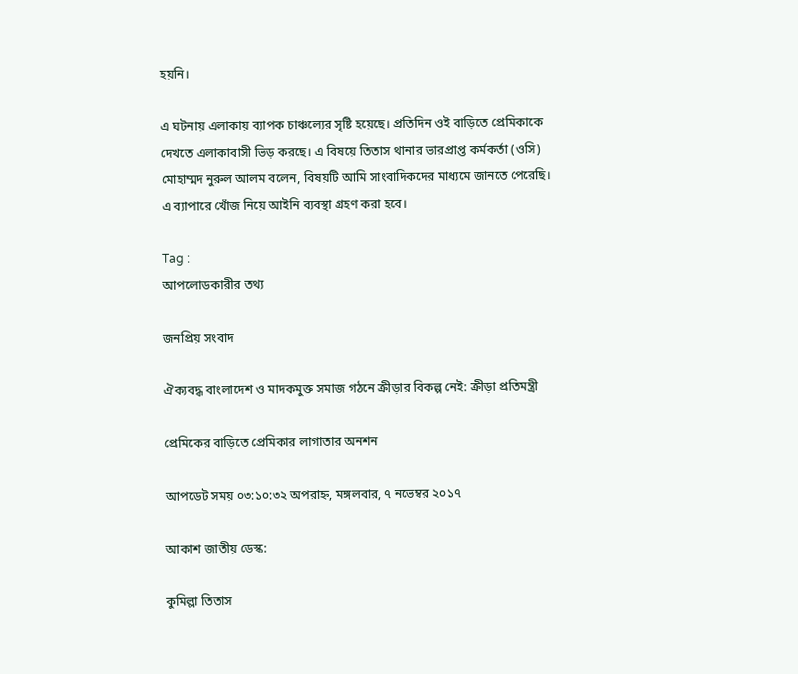হয়নি।

এ ঘটনায় এলাকায় ব্যাপক চাঞ্চল্যের সৃষ্টি হয়েছে। প্রতিদিন ওই বাড়িতে প্রেমিকাকে দেখতে এলাকাবাসী ভিড় করছে। এ বিষয়ে তিতাস থানার ভারপ্রাপ্ত কর্মকর্তা (ওসি) মোহাম্মদ নুরুল আলম বলেন, বিষয়টি আমি সাংবাদিকদের মাধ্যমে জানতে পেরেছি। এ ব্যাপারে খোঁজ নিয়ে আইনি ব্যবস্থা গ্রহণ করা হবে।

Tag :
আপলোডকারীর তথ্য

জনপ্রিয় সংবাদ

ঐক্যবদ্ধ বাংলাদেশ ও মাদকমুক্ত সমাজ গঠনে ক্রীড়ার বিকল্প নেই: ক্রীড়া প্রতিমন্ত্রী

প্রেমিকের বাড়িতে প্রেমিকার লাগাতার অনশন

আপডেট সময় ০৩:১০:৩২ অপরাহ্ন, মঙ্গলবার, ৭ নভেম্বর ২০১৭

আকাশ জাতীয় ডেস্ক:

কুমিল্লা তিতাস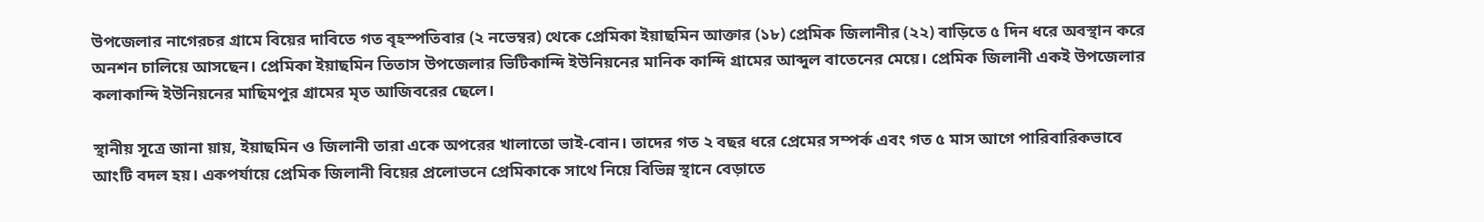উপজেলার নাগেরচর গ্রামে বিয়ের দাবিতে গত বৃহস্পতিবার (২ নভেম্বর) থেকে প্রেমিকা ইয়াছমিন আক্তার (১৮) প্রেমিক জিলানীর (২২) বাড়িতে ৫ দিন ধরে অবস্থান করে অনশন চালিয়ে আসছেন। প্রেমিকা ইয়াছমিন তিতাস উপজেলার ভিটিকান্দি ইউনিয়নের মানিক কান্দি গ্রামের আব্দুল বাতেনের মেয়ে। প্রেমিক জিলানী একই উপজেলার কলাকান্দি ইউনিয়নের মাছিমপুর গ্রামের মৃত আজিবরের ছেলে।

স্থানীয় সূত্রে জানা য়ায়, ইয়াছমিন ও জিলানী তারা একে অপরের খালাতো ভাই-বোন। তাদের গত ২ বছর ধরে প্রেমের সম্পর্ক এবং গত ৫ মাস আগে পারিবারিকভাবে আংটি বদল হয়। একপর্যায়ে প্রেমিক জিলানী বিয়ের প্রলোভনে প্রেমিকাকে সাথে নিয়ে বিভিন্ন স্থানে বেড়াতে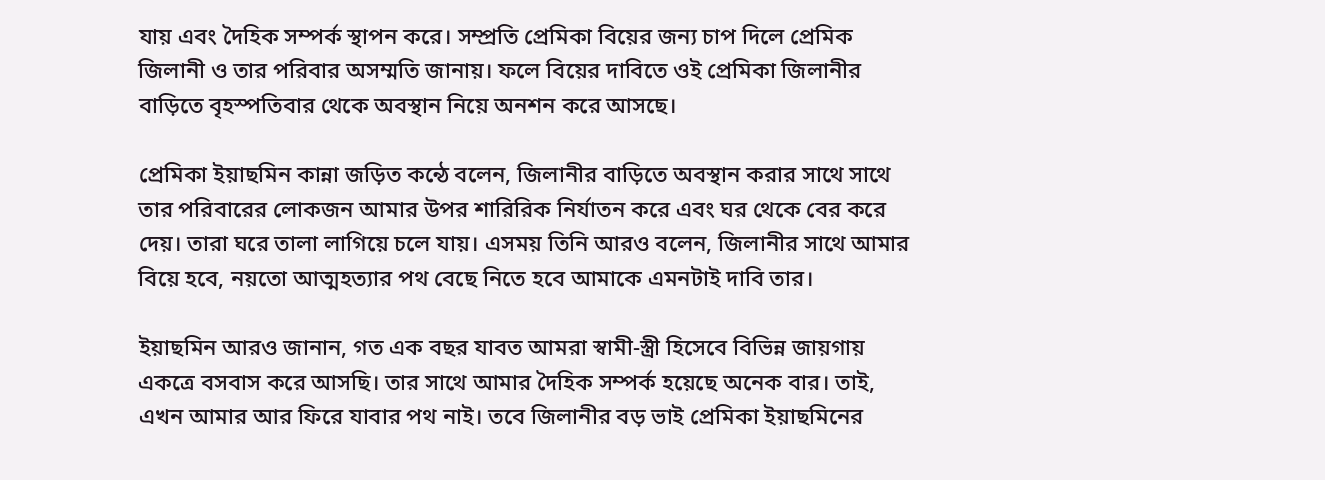যায় এবং দৈহিক সম্পর্ক স্থাপন করে। সম্প্রতি প্রেমিকা বিয়ের জন্য চাপ দিলে প্রেমিক জিলানী ও তার পরিবার অসম্মতি জানায়। ফলে বিয়ের দাবিতে ওই প্রেমিকা জিলানীর বাড়িতে বৃহস্পতিবার থেকে অবস্থান নিয়ে অনশন করে আসছে।

প্রেমিকা ইয়াছমিন কান্না জড়িত কন্ঠে বলেন, জিলানীর বাড়িতে অবস্থান করার সাথে সাথে তার পরিবারের লোকজন আমার উপর শারিরিক নির্যাতন করে এবং ঘর থেকে বের করে দেয়। তারা ঘরে তালা লাগিয়ে চলে যায়। এসময় তিনি আরও বলেন, জিলানীর সাথে আমার বিয়ে হবে, নয়তো আত্মহত্যার পথ বেছে নিতে হবে আমাকে এমনটাই দাবি তার।

ইয়াছমিন আরও জানান, গত এক বছর যাবত আমরা স্বামী-স্ত্রী হিসেবে বিভিন্ন জায়গায় একত্রে বসবাস করে আসছি। তার সাথে আমার দৈহিক সম্পর্ক হয়েছে অনেক বার। তাই, এখন আমার আর ফিরে যাবার পথ নাই। তবে জিলানীর বড় ভাই প্রেমিকা ইয়াছমিনের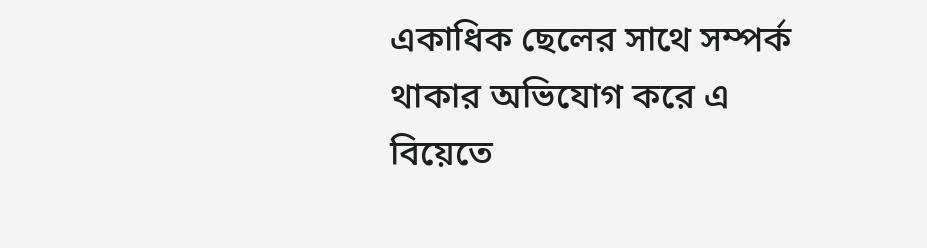একাধিক ছেলের সাথে সম্পর্ক থাকার অভিযোগ করে এ বিয়েতে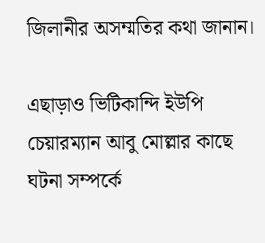জিলানীর অসম্মতির কথা জানান।

এছাড়াও ভিটিকান্দি ইউপি চেয়ারম্যান আবু মোল্লার কাছে ঘটনা সম্পর্কে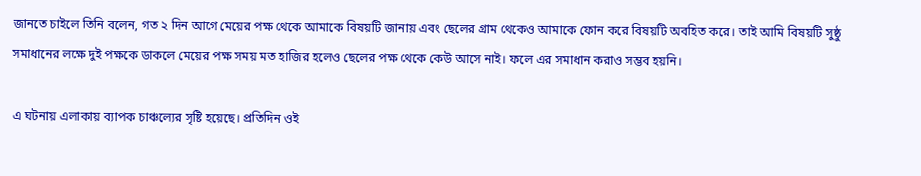জানতে চাইলে তিনি বলেন, গত ২ দিন আগে মেয়ের পক্ষ থেকে আমাকে বিষয়টি জানায় এবং ছেলের গ্রাম থেকেও আমাকে ফোন করে বিষয়টি অবহিত করে। তাই আমি বিষয়টি সুষ্ঠু সমাধানের লক্ষে দুই পক্ষকে ডাকলে মেয়ের পক্ষ সময় মত হাজির হলেও ছেলের পক্ষ থেকে কেউ আসে নাই। ফলে এর সমাধান করাও সম্ভব হয়নি।

এ ঘটনায় এলাকায় ব্যাপক চাঞ্চল্যের সৃষ্টি হয়েছে। প্রতিদিন ওই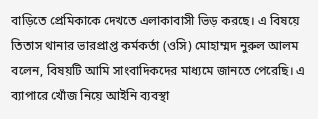বাড়িতে প্রেমিকাকে দেখতে এলাকাবাসী ভিড় করছে। এ বিষয়ে তিতাস থানার ভারপ্রাপ্ত কর্মকর্তা (ওসি) মোহাম্মদ নুরুল আলম বলেন, বিষয়টি আমি সাংবাদিকদের মাধ্যমে জানতে পেরেছি। এ ব্যাপারে খোঁজ নিয়ে আইনি ব্যবস্থা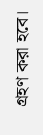গ্রহণ করা হবে।